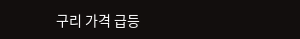구리 가격 급등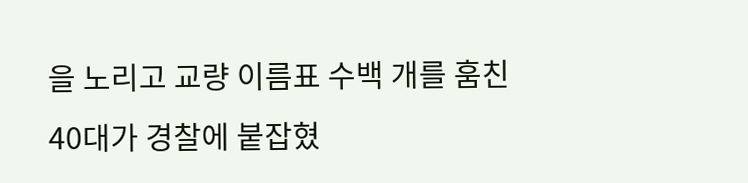을 노리고 교량 이름표 수백 개를 훔친 40대가 경찰에 붙잡혔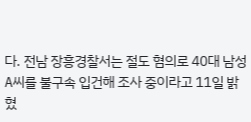다. 전남 장흥경찰서는 절도 혐의로 40대 남성 A씨를 불구속 입건해 조사 중이라고 11일 밝혔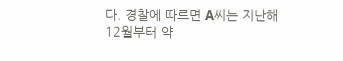다. 경찰에 따르면 A씨는 지난해 12월부터 약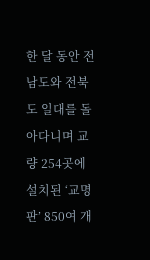한 달 동안 전남도와 전북도 일대를 돌아다니며 교량 254곳에 설치된 ‘교명판’ 850여 개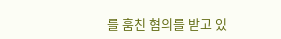를 훔친 혐의를 받고 있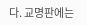다. 교명판에는